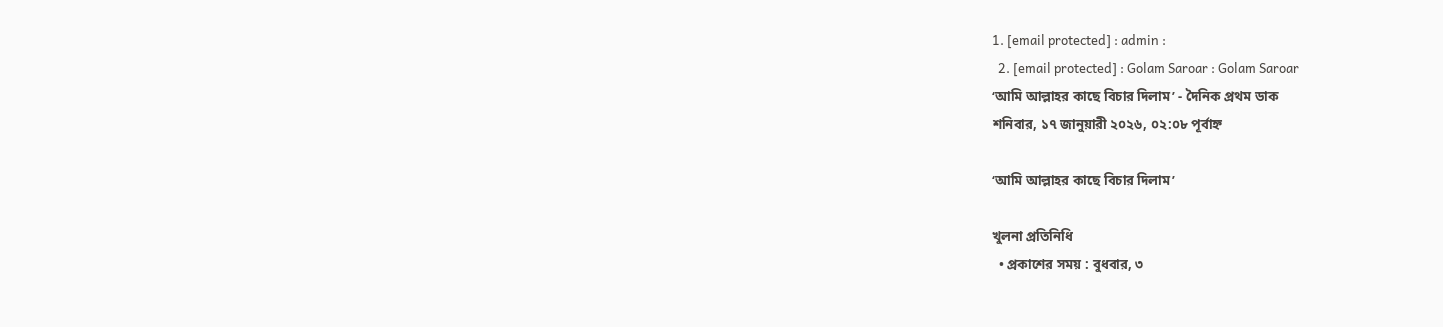1. [email protected] : admin :
  2. [email protected] : Golam Saroar : Golam Saroar
‘আমি আল্লাহর কাছে বিচার দিলাম’ - দৈনিক প্রথম ডাক
শনিবার, ১৭ জানুয়ারী ২০২৬, ০২:০৮ পূর্বাহ্ন

‘আমি আল্লাহর কাছে বিচার দিলাম’

খুলনা প্রতিনিধি
  • প্রকাশের সময় : বুধবার, ৩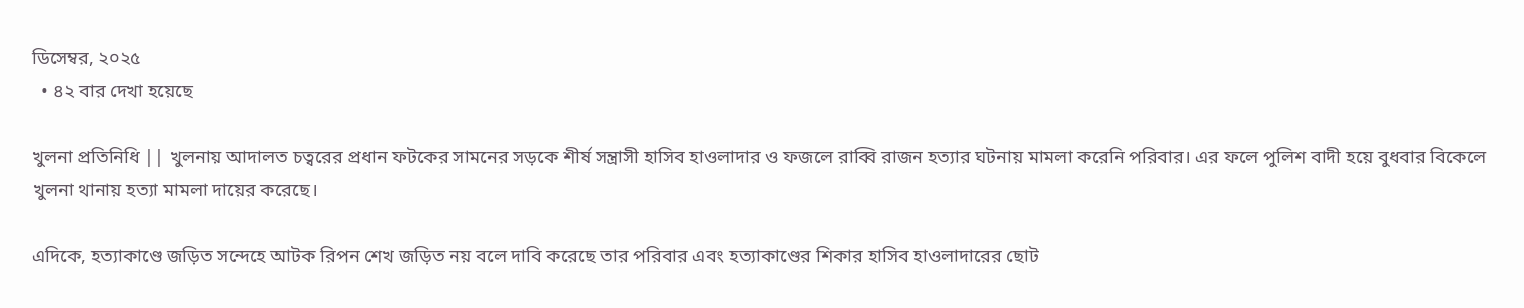ডিসেম্বর, ২০২৫
  • ৪২ বার দেখা হয়েছে

খুলনা প্রতিনিধি || খুলনায় আদালত চত্বরের প্রধান ফটকের সামনের সড়কে শীর্ষ সন্ত্রাসী হাসিব হাওলাদার ও ফজলে রাব্বি রাজন হত্যার ঘটনায় মামলা করেনি পরিবার। এর ফলে পুলিশ বাদী হয়ে বুধবার বিকেলে খুলনা থানায় হত্যা মামলা দায়ের করেছে।

এদিকে, হত্যাকাণ্ডে জড়িত সন্দেহে আটক রিপন শেখ জড়িত নয় বলে দাবি করেছে তার পরিবার এবং হত্যাকাণ্ডের শিকার হাসিব হাওলাদারের ছোট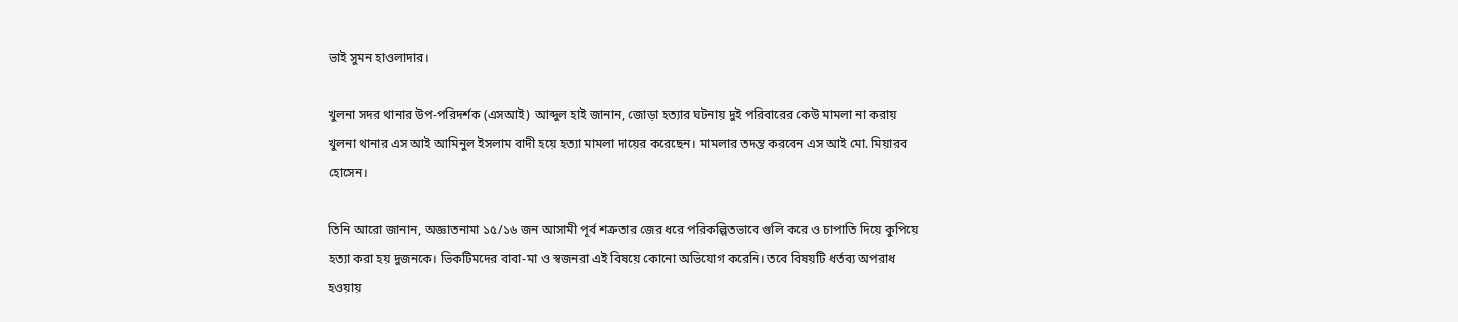ভাই সুমন হাওলাদার।

খুলনা সদর থানার উপ-পরিদর্শক (এসআই) আব্দুল হাই জানান, জোড়া হত্যার ঘটনায় দুই পরিবারের কেউ মামলা না করায় খুলনা থানার এস আই আমিনুল ইসলাম বাদী হয়ে হত্যা মামলা দায়ের করেছেন। মামলার তদন্ত করবেন এস আই মো. মিয়ারব হোসেন।

তিনি আরো জানান, অজ্ঞাতনামা ১৫/১৬ জন আসামী পূর্ব শত্রুতার জের ধরে পরিকল্পিতভাবে গুলি করে ও চাপাতি দিয়ে কুপিয়ে হত্যা করা হয় দুজনকে। ভিকটিমদের বাবা-মা ও স্বজনরা এই বিষয়ে কোনো অভিযোগ করেনি। তবে বিষয়টি ধর্তব্য অপরাধ হওয়ায়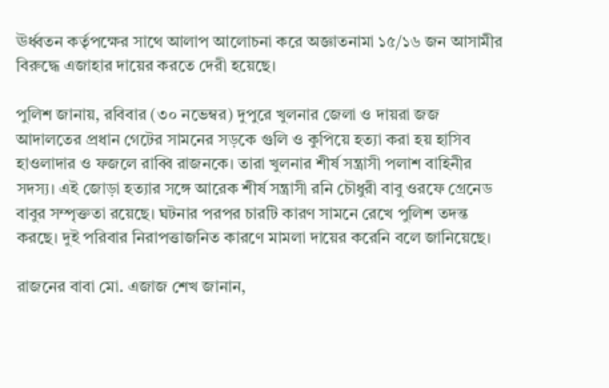ঊর্ধ্বতন কর্তৃপক্ষের সাথে আলাপ আলোচনা করে অজ্ঞাতনামা ১৫/১৬ জন আসামীর বিরুদ্ধে এজাহার দায়ের করতে দেরী হয়েছে।

পুলিশ জানায়, রবিবার (৩০ নভেম্বর) দুপুরে খুলনার জেলা ও দায়রা জজ আদালতের প্রধান গেটের সামনের সড়কে গুলি ও কুপিয়ে হত্যা করা হয় হাসিব হাওলাদার ও ফজলে রাব্বি রাজনকে। তারা খুলনার শীর্ষ সন্ত্রাসী পলাশ বাহিনীর সদস্য। এই জোড়া হত্যার সঙ্গে আরেক শীর্ষ সন্ত্রাসী রনি চৌধুরী বাবু ওরফে গ্রেনেড বাবুর সম্পৃক্ততা রয়েছে। ঘটনার পরপর চারটি কারণ সামনে রেখে পুলিশ তদন্ত করছে। দুই পরিবার নিরাপত্তাজনিত কারণে মামলা দায়ের করেনি বলে জানিয়েছে।

রাজনের বাবা মো. এজাজ শেখ জানান,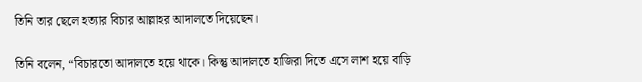তিনি তার ছেলে হত্যার বিচার আল্লাহর আদালতে দিয়েছেন।

তিনি বলেন, “বিচারতো আদালতে হয়ে থাকে। কিন্তু আদালতে হাজিরা দিতে এসে লাশ হয়ে বাড়ি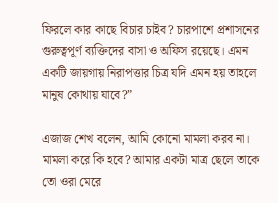ফিরলে কার কাছে বিচার চাইব? চারপাশে প্রশাসনের গুরুত্বপূর্ণ ব্যক্তিদের বাসা ও অফিস রয়েছে। এমন একটি জায়গায় নিরাপত্তার চিত্র যদি এমন হয় তাহলে মানুষ কোথায় যাবে?”

এজাজ শেখ বলেন, আমি কোনো মামলা করব না। মামলা করে কি হবে? আমার একটা মাত্র ছেলে তাকে তো ওরা মেরে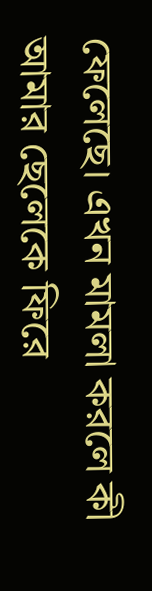ফেলেছে। এখন মামলা করলে কী আমার ছেলেকে ফিরে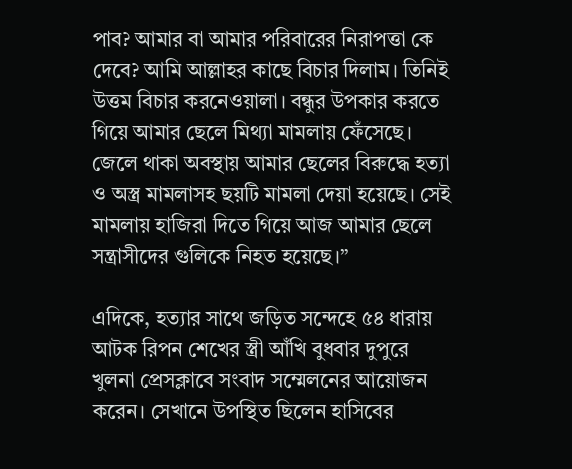পাব? আমার বা আমার পরিবারের নিরাপত্তা কে দেবে? আমি আল্লাহর কাছে বিচার দিলাম। তিনিই উত্তম বিচার করনেওয়ালা। বন্ধুর উপকার করতে গিয়ে আমার ছেলে মিথ্যা মামলায় ফেঁসেছে। জেলে থাকা অবস্থায় আমার ছেলের বিরুদ্ধে হত্যা ও অস্ত্র মামলাসহ ছয়টি মামলা দেয়া হয়েছে। সেই মামলায় হাজিরা দিতে গিয়ে আজ আমার ছেলে সন্ত্রাসীদের গুলিকে নিহত হয়েছে।”

এদিকে, হত্যার সাথে জড়িত সন্দেহে ৫৪ ধারায় আটক রিপন শেখের স্ত্রী আঁখি বুধবার দুপুরে খুলনা প্রেসক্লাবে সংবাদ সম্মেলনের আয়োজন করেন। সেখানে উপস্থিত ছিলেন হাসিবের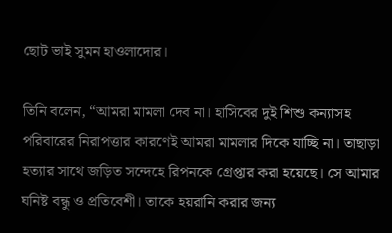ছোট ভাই সুমন হাওলাদোর।

তিনি বলেন, “আমরা মামলা দেব না। হাসিবের দুই শিশু কন্যাসহ পরিবারের নিরাপত্তার কারণেই আমরা মামলার দিকে যাচ্ছি না। তাছাড়া হত্যার সাথে জড়িত সন্দেহে রিপনকে গ্রেপ্তার করা হয়েছে। সে আমার ঘনিষ্ট বন্ধু ও প্রতিবেশী। তাকে হয়রানি করার জন্য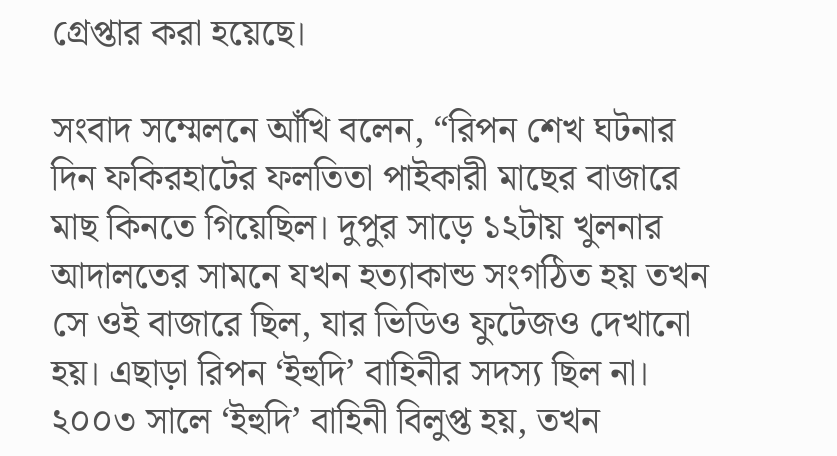গ্রেপ্তার করা হয়েছে।

সংবাদ সম্মেলনে আঁখি বলেন, “রিপন শেখ ঘটনার দিন ফকিরহাটের ফলতিতা পাইকারী মাছের বাজারে মাছ কিনতে গিয়েছিল। দুপুর সাড়ে ১২টায় খুলনার আদালতের সামনে যখন হত্যাকান্ড সংগঠিত হয় তখন সে ওই বাজারে ছিল, যার ভিডিও ফুটেজও দেখানো হয়। এছাড়া রিপন ‘ইহুদি’ বাহিনীর সদস্য ছিল না। ২০০৩ সালে ‘ইহুদি’ বাহিনী বিলুপ্ত হয়, তখন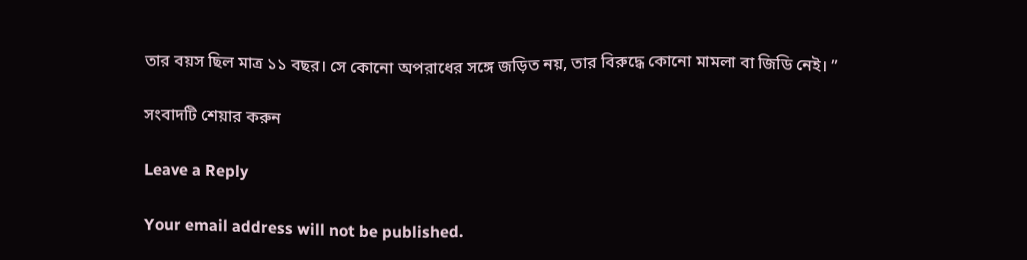তার বয়স ছিল মাত্র ১১ বছর। সে কোনো অপরাধের সঙ্গে জড়িত নয়, তার বিরুদ্ধে কোনো মামলা বা জিডি নেই। ”

সংবাদটি শেয়ার করুন

Leave a Reply

Your email address will not be published.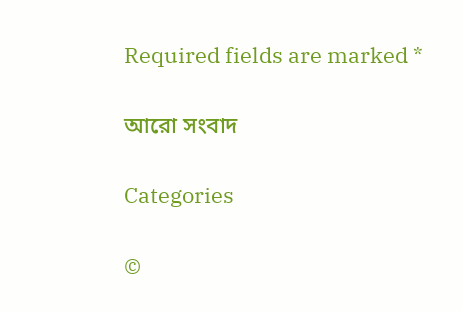Required fields are marked *

আরো সংবাদ

Categories

©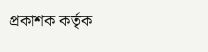প্রকাশক কর্তৃক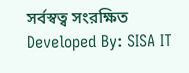সর্বস্বত্ব সংরক্ষিত
Developed By: SISA IT